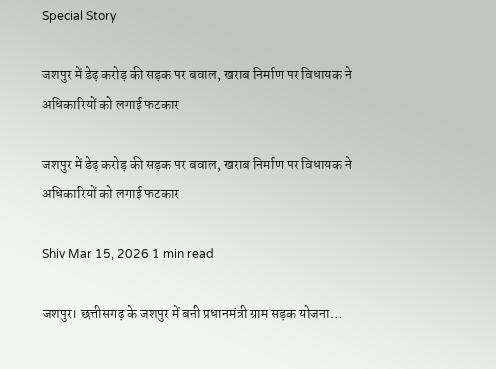Special Story

जशपुर में डेढ़ करोड़ की सड़क पर बवाल, खराब निर्माण पर विधायक ने अधिकारियों को लगाई फटकार

जशपुर में डेढ़ करोड़ की सड़क पर बवाल, खराब निर्माण पर विधायक ने अधिकारियों को लगाई फटकार

Shiv Mar 15, 2026 1 min read

जशपुर। छत्तीसगढ़ के जशपुर में बनी प्रधानमंत्री ग्राम सड़क योजना…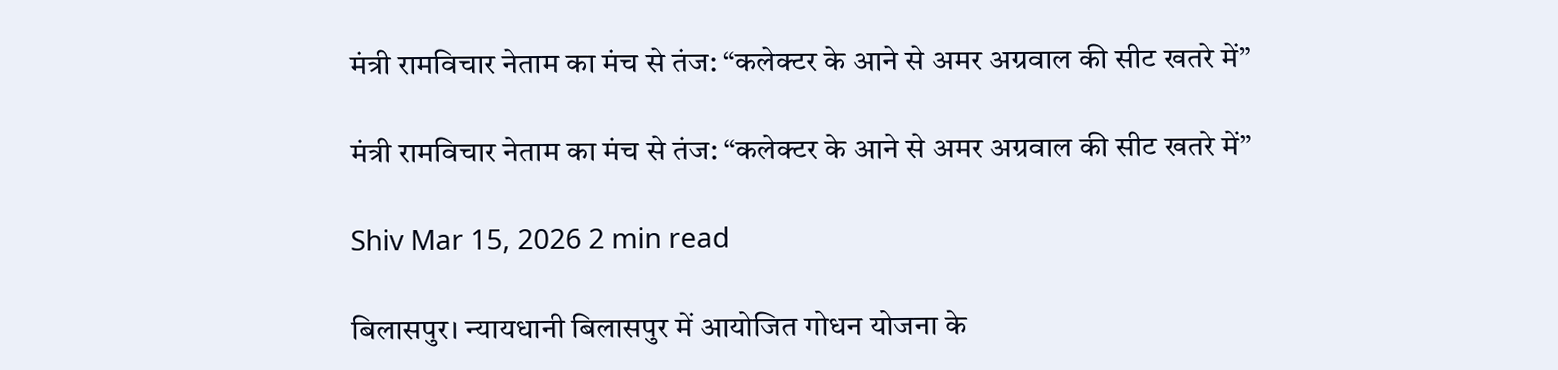मंत्री रामविचार नेताम का मंच से तंज: “कलेक्टर के आने से अमर अग्रवाल की सीट खतरे में”

मंत्री रामविचार नेताम का मंच से तंज: “कलेक्टर के आने से अमर अग्रवाल की सीट खतरे में”

Shiv Mar 15, 2026 2 min read

बिलासपुर। न्यायधानी बिलासपुर में आयोजित गोधन योजना के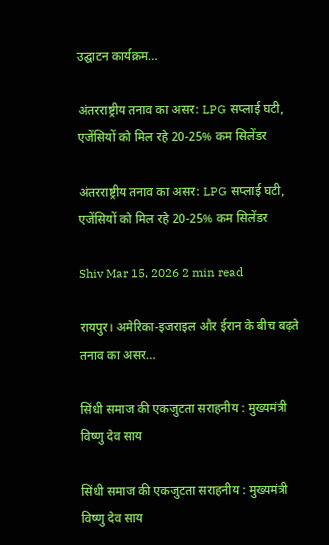उद्घाटन कार्यक्रम…

अंतरराष्ट्रीय तनाव का असर: LPG सप्लाई घटी, एजेंसियों को मिल रहे 20-25% कम सिलेंडर

अंतरराष्ट्रीय तनाव का असर: LPG सप्लाई घटी, एजेंसियों को मिल रहे 20-25% कम सिलेंडर

Shiv Mar 15, 2026 2 min read

रायपुर। अमेरिका-इजराइल और ईरान के बीच बढ़ते तनाव का असर…

सिंधी समाज की एकजुटता सराहनीय : मुख्यमंत्री विष्णु देव साय

सिंधी समाज की एकजुटता सराहनीय : मुख्यमंत्री विष्णु देव साय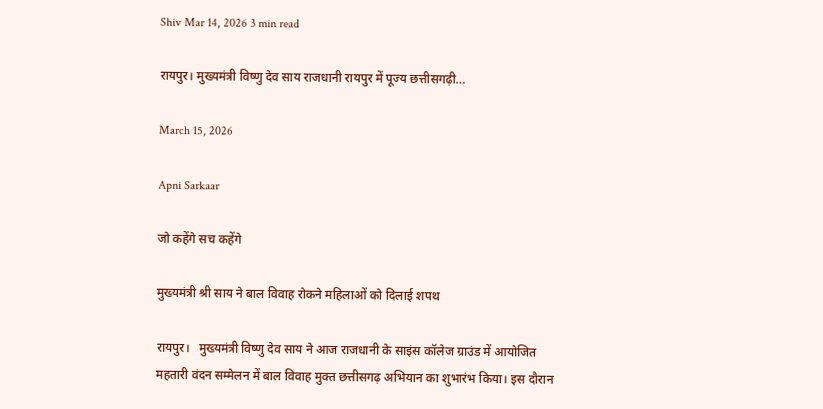Shiv Mar 14, 2026 3 min read

रायपुर। मुख्यमंत्री विष्णु देव साय राजधानी रायपुर में पूज्य छत्तीसगढ़ी…

March 15, 2026

Apni Sarkaar

जो कहेंगे सच कहेंगे

मुख्यमंत्री श्री साय ने बाल विवाह रोकने महिलाओं को दिलाई शपथ

रायपुर।   मुख्यमंत्री विष्णु देव साय ने आज राजधानी के साइंस कॉलेज ग्राउंड में आयोजित महतारी वंदन सम्मेलन में बाल विवाह मुक्त छत्तीसगढ़ अभियान का शुभारंभ किया। इस दौरान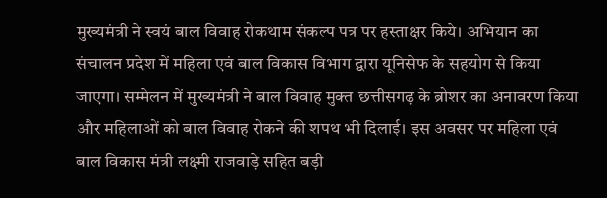मुख्यमंत्री ने स्वयं बाल विवाह रोकथाम संकल्प पत्र पर हस्ताक्षर किये। अभियान का संचालन प्रदेश में महिला एवं बाल विकास विभाग द्वारा यूनिसेफ के सहयोग से किया जाएगा। सम्मेलन में मुख्यमंत्री ने बाल विवाह मुक्त छत्तीसगढ़ के ब्रोशर का अनावरण किया और महिलाओं को बाल विवाह रोकने की शपथ भी दिलाई। इस अवसर पर महिला एवं बाल विकास मंत्री लक्ष्मी राजवाड़े सहित बड़ी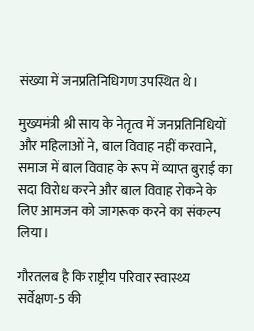संख्या में जनप्रतिनिधिगण उपस्थित थे।

मुख्यमंत्री श्री साय के नेतृत्व में जनप्रतिनिधियों और महिलाओं ने, बाल विवाह नहीं करवाने, समाज में बाल विवाह के रूप में व्याप्त बुराई का सदा विरोध करने और बाल विवाह रोकने के लिए आमजन को जागरूक करने का संकल्प लिया।

गौरतलब है कि राष्ट्रीय परिवार स्वास्थ्य सर्वेक्षण-5 की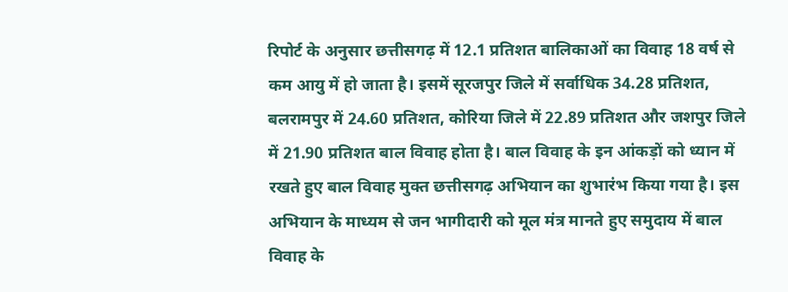रिपोर्ट के अनुसार छत्तीसगढ़ में 12.1 प्रतिशत बालिकाओं का विवाह 18 वर्ष से कम आयु में हो जाता है। इसमें सूरजपुर जिले में सर्वाधिक 34.28 प्रतिशत, बलरामपुर में 24.60 प्रतिशत, कोरिया जिले में 22.89 प्रतिशत और जशपुर जिले में 21.90 प्रतिशत बाल विवाह होता है। बाल विवाह के इन आंकड़ों को ध्यान में रखते हुए बाल विवाह मुक्त छत्तीसगढ़ अभियान का शुभारंभ किया गया है। इस अभियान के माध्यम से जन भागीदारी को मूल मंत्र मानते हुए समुदाय में बाल विवाह के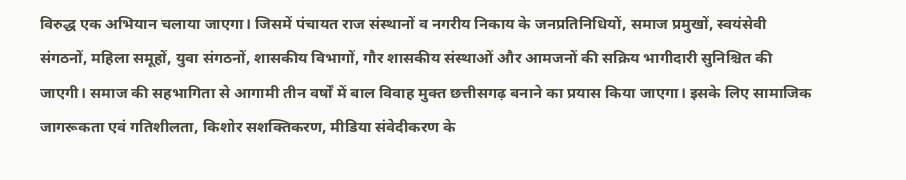विरुद्ध एक अभियान चलाया जाएगा। जिसमें पंचायत राज संस्थानों व नगरीय निकाय के जनप्रतिनिधियों, समाज प्रमुखों, स्वयंसेवी संगठनों, महिला समूहों, युवा संगठनों, शासकीय विभागों, गौर शासकीय संस्थाओं और आमजनों की सक्रिय भागीदारी सुनिश्चित की जाएगी। समाज की सहभागिता से आगामी तीन वर्षों में बाल विवाह मुक्त छत्तीसगढ़ बनाने का प्रयास किया जाएगा। इसके लिए सामाजिक जागरूकता एवं गतिशीलता, किशोर सशक्तिकरण, मीडिया संवेदीकरण के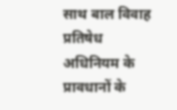साथ बाल विवाह प्रतिषेध अधिनियम के प्रावधानों के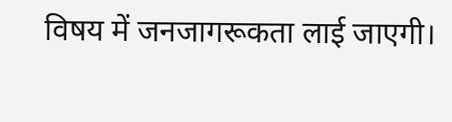विषय में जनजागरूकता लाई जाएगी।